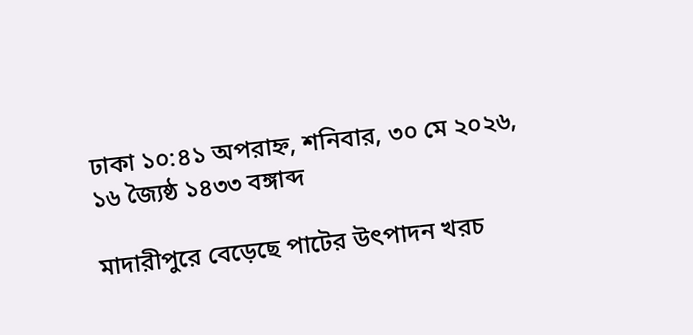ঢাকা ১০:৪১ অপরাহ্ন, শনিবার, ৩০ মে ২০২৬, ১৬ জ্যৈষ্ঠ ১৪৩৩ বঙ্গাব্দ

মাদারীপুরে বেড়েছে পাটের উৎপাদন খরচ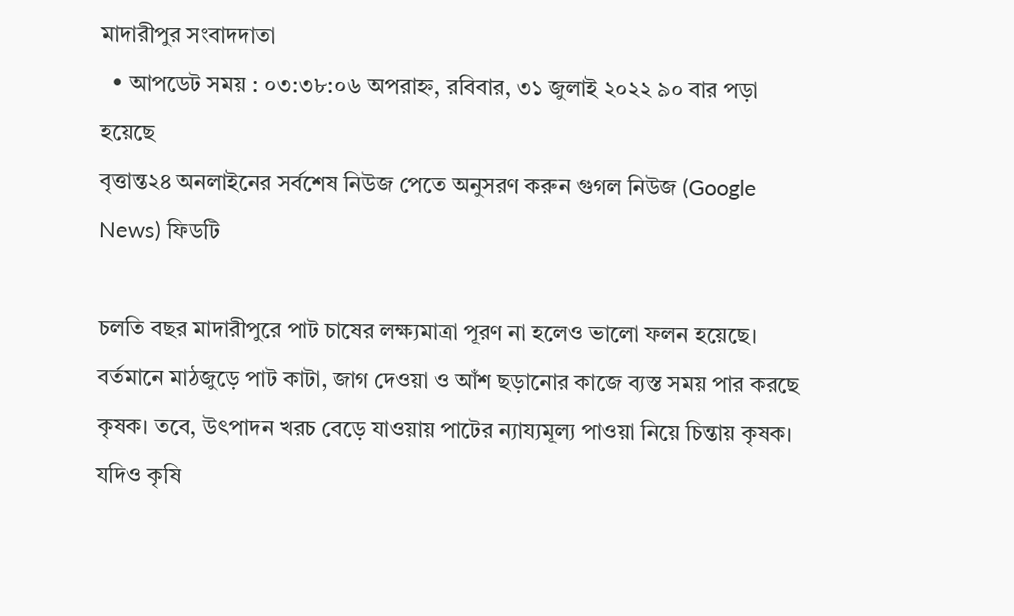মাদারীপুর সংবাদদাতা
  • আপডেট সময় : ০৩:৩৮:০৬ অপরাহ্ন, রবিবার, ৩১ জুলাই ২০২২ ৯০ বার পড়া হয়েছে
বৃত্তান্ত২৪ অনলাইনের সর্বশেষ নিউজ পেতে অনুসরণ করুন গুগল নিউজ (Google News) ফিডটি

চলতি বছর মাদারীপুরে পাট চাষের লক্ষ্যমাত্রা পূরণ না হলেও ভালো ফলন হয়েছে। বর্তমানে মাঠজুড়ে পাট কাটা, জাগ দেওয়া ও আঁশ ছড়ানোর কাজে ব্যস্ত সময় পার করছে কৃষক। তবে, উৎপাদন খরচ বেড়ে যাওয়ায় পাটের ন্যায্যমূল্য পাওয়া নিয়ে চিন্তায় কৃষক। যদিও কৃষি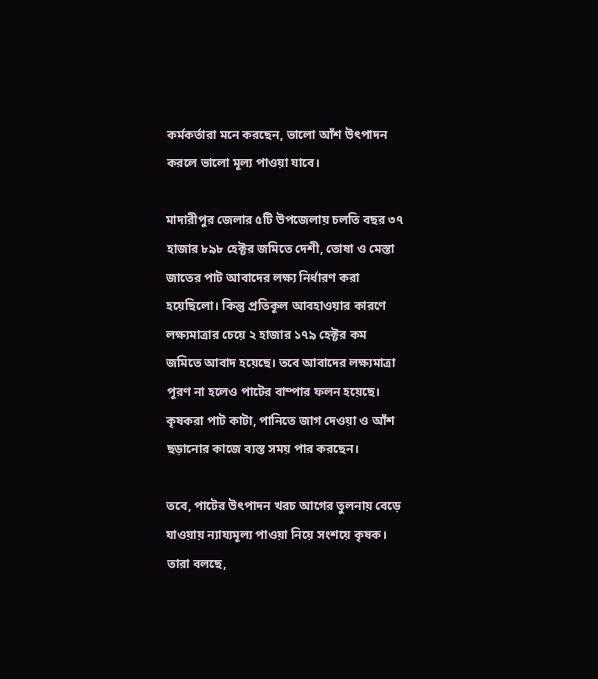কর্মকর্তারা মনে করছেন, ভালো আঁশ উৎপাদন করলে ভালো মূল্য পাওয়া যাবে।

মাদারীপুর জেলার ৫টি উপজেলায় চলতি বছর ৩৭ হাজার ৮৯৮ হেক্টর জমিতে দেশী, তোষা ও মেস্তা জাতের পাট আবাদের লক্ষ্য নির্ধারণ করা হয়েছিলো। কিন্তু প্রতিকূল আবহাওয়ার কারণে লক্ষ্যমাত্রার চেয়ে ২ হাজার ১৭৯ হেক্টর কম জমিতে আবাদ হয়েছে। তবে আবাদের লক্ষ্যমাত্রা পূরণ না হলেও পাটের বাম্পার ফলন হয়েছে। কৃষকরা পাট কাটা, পানিতে জাগ দেওয়া ও আঁশ ছড়ানোর কাজে ব্যস্ত সময় পার করছেন।

তবে, পাটের উৎপাদন খরচ আগের তুলনায় বেড়ে যাওয়ায় ন্যায্যমূল্য পাওয়া নিয়ে সংশয়ে কৃষক। তারা বলছে,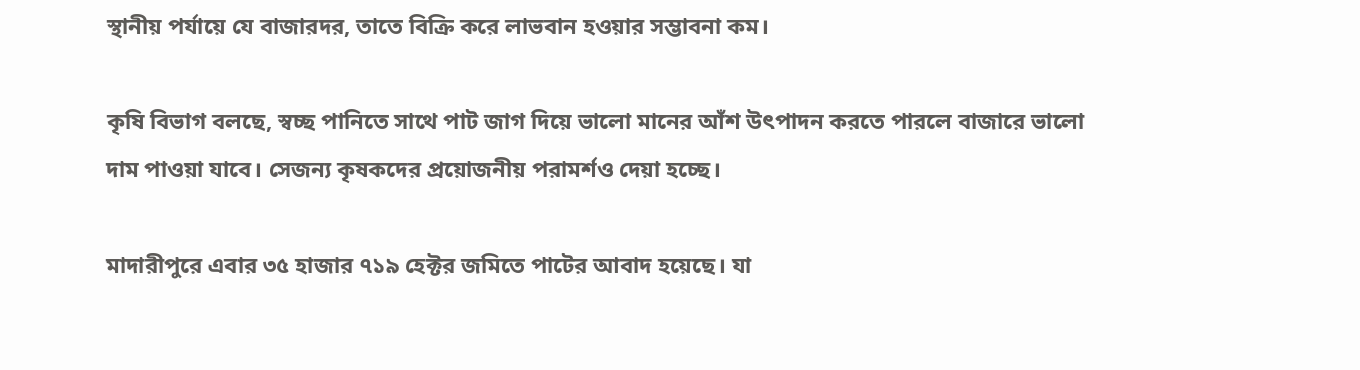স্থানীয় পর্যায়ে যে বাজারদর, তাতে বিক্রি করে লাভবান হওয়ার সম্ভাবনা কম।

কৃষি বিভাগ বলছে, স্বচ্ছ পানিতে সাথে পাট জাগ দিয়ে ভালো মানের আঁশ উৎপাদন করতে পারলে বাজারে ভালো দাম পাওয়া যাবে। সেজন্য কৃষকদের প্রয়োজনীয় পরামর্শও দেয়া হচ্ছে।

মাদারীপুরে এবার ৩৫ হাজার ৭১৯ হেক্টর জমিতে পাটের আবাদ হয়েছে। যা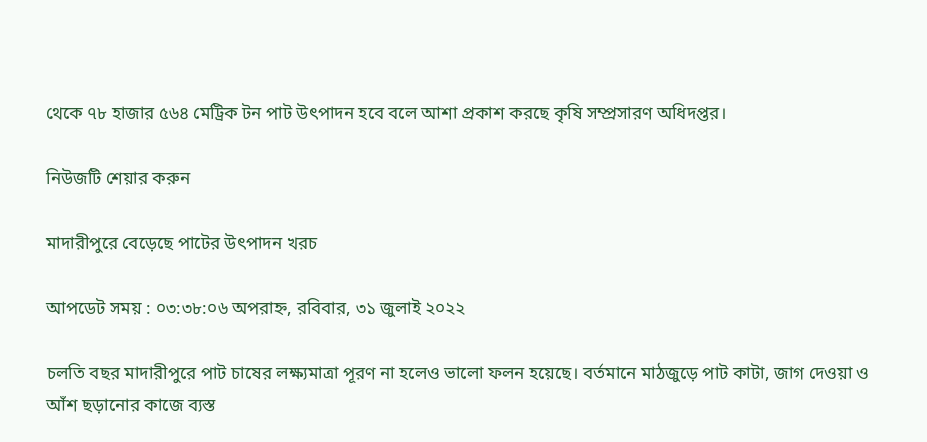থেকে ৭৮ হাজার ৫৬৪ মেট্রিক টন পাট উৎপাদন হবে বলে আশা প্রকাশ করছে কৃষি সম্প্রসারণ অধিদপ্তর।

নিউজটি শেয়ার করুন

মাদারীপুরে বেড়েছে পাটের উৎপাদন খরচ

আপডেট সময় : ০৩:৩৮:০৬ অপরাহ্ন, রবিবার, ৩১ জুলাই ২০২২

চলতি বছর মাদারীপুরে পাট চাষের লক্ষ্যমাত্রা পূরণ না হলেও ভালো ফলন হয়েছে। বর্তমানে মাঠজুড়ে পাট কাটা, জাগ দেওয়া ও আঁশ ছড়ানোর কাজে ব্যস্ত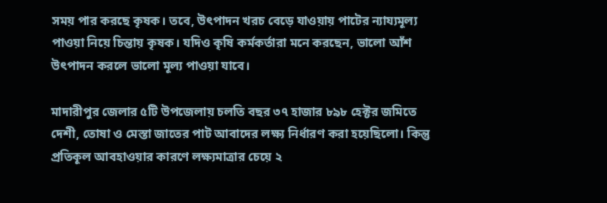সময় পার করছে কৃষক। তবে, উৎপাদন খরচ বেড়ে যাওয়ায় পাটের ন্যায্যমূল্য পাওয়া নিয়ে চিন্তায় কৃষক। যদিও কৃষি কর্মকর্তারা মনে করছেন, ভালো আঁশ উৎপাদন করলে ভালো মূল্য পাওয়া যাবে।

মাদারীপুর জেলার ৫টি উপজেলায় চলতি বছর ৩৭ হাজার ৮৯৮ হেক্টর জমিতে দেশী, তোষা ও মেস্তা জাতের পাট আবাদের লক্ষ্য নির্ধারণ করা হয়েছিলো। কিন্তু প্রতিকূল আবহাওয়ার কারণে লক্ষ্যমাত্রার চেয়ে ২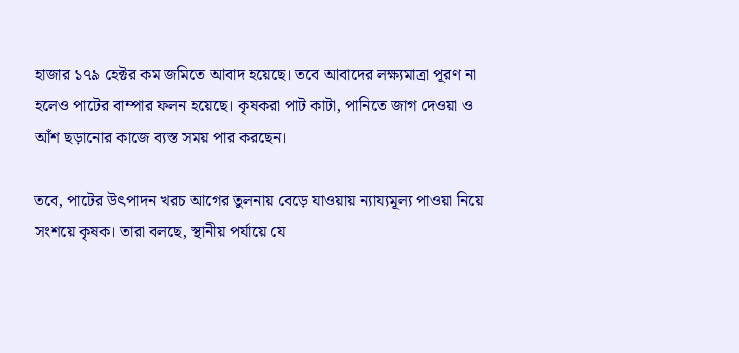হাজার ১৭৯ হেক্টর কম জমিতে আবাদ হয়েছে। তবে আবাদের লক্ষ্যমাত্রা পূরণ না হলেও পাটের বাম্পার ফলন হয়েছে। কৃষকরা পাট কাটা, পানিতে জাগ দেওয়া ও আঁশ ছড়ানোর কাজে ব্যস্ত সময় পার করছেন।

তবে, পাটের উৎপাদন খরচ আগের তুলনায় বেড়ে যাওয়ায় ন্যায্যমূল্য পাওয়া নিয়ে সংশয়ে কৃষক। তারা বলছে, স্থানীয় পর্যায়ে যে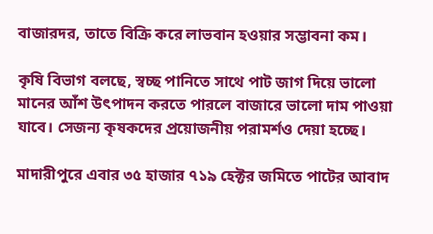বাজারদর, তাতে বিক্রি করে লাভবান হওয়ার সম্ভাবনা কম।

কৃষি বিভাগ বলছে, স্বচ্ছ পানিতে সাথে পাট জাগ দিয়ে ভালো মানের আঁশ উৎপাদন করতে পারলে বাজারে ভালো দাম পাওয়া যাবে। সেজন্য কৃষকদের প্রয়োজনীয় পরামর্শও দেয়া হচ্ছে।

মাদারীপুরে এবার ৩৫ হাজার ৭১৯ হেক্টর জমিতে পাটের আবাদ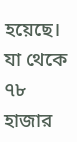হয়েছে। যা থেকে ৭৮ হাজার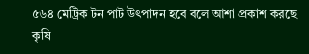৫৬৪ মেট্রিক টন পাট উৎপাদন হবে বলে আশা প্রকাশ করছে কৃষি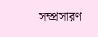সম্প্রসারণ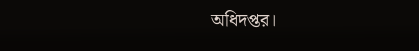অধিদপ্তর।